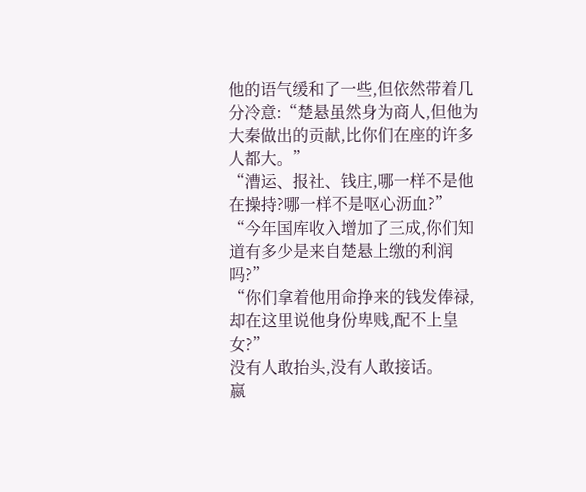他的语气缓和了一些,但依然带着几分冷意:“楚悬虽然身为商人,但他为大秦做出的贡献,比你们在座的许多人都大。”
“漕运、报社、钱庄,哪一样不是他在操持?哪一样不是呕心沥血?”
“今年国库收入增加了三成,你们知道有多少是来自楚悬上缴的利润吗?”
“你们拿着他用命挣来的钱发俸禄,却在这里说他身份卑贱,配不上皇女?”
没有人敢抬头,没有人敢接话。
嬴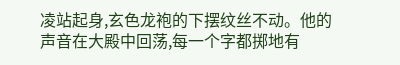凌站起身,玄色龙袍的下摆纹丝不动。他的声音在大殿中回荡,每一个字都掷地有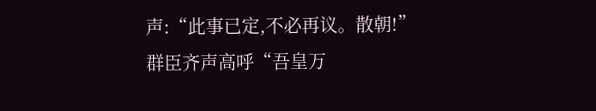声:“此事已定,不必再议。散朝!”
群臣齐声高呼“吾皇万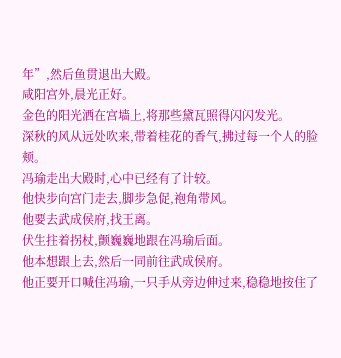年”,然后鱼贯退出大殿。
咸阳宫外,晨光正好。
金色的阳光洒在宫墙上,将那些黛瓦照得闪闪发光。
深秋的风从远处吹来,带着桂花的香气,拂过每一个人的脸颊。
冯瑜走出大殿时,心中已经有了计较。
他快步向宫门走去,脚步急促,袍角带风。
他要去武成侯府,找王离。
伏生拄着拐杖,颤巍巍地跟在冯瑜后面。
他本想跟上去,然后一同前往武成侯府。
他正要开口喊住冯瑜,一只手从旁边伸过来,稳稳地按住了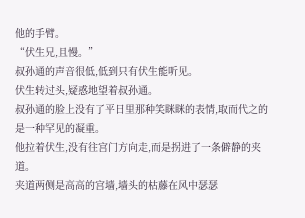他的手臂。
“伏生兄,且慢。”
叔孙通的声音很低,低到只有伏生能听见。
伏生转过头,疑惑地望着叔孙通。
叔孙通的脸上没有了平日里那种笑眯眯的表情,取而代之的是一种罕见的凝重。
他拉着伏生,没有往宫门方向走,而是拐进了一条僻静的夹道。
夹道两侧是高高的宫墙,墙头的枯藤在风中瑟瑟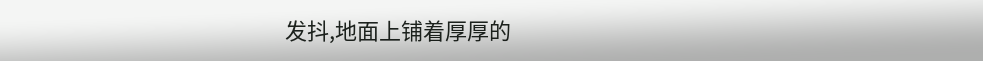发抖,地面上铺着厚厚的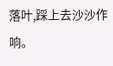落叶,踩上去沙沙作响。